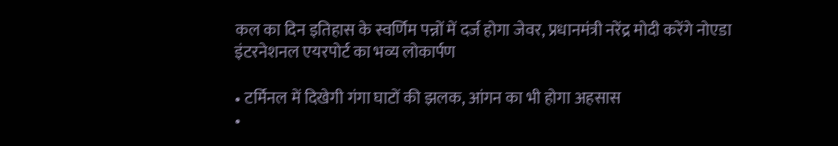कल का दिन इतिहास के स्वर्णिम पन्नों में दर्ज होगा जेवर, प्रधानमंत्री नरेंद्र मोदी करेंगे नोएडा इंटरनेशनल एयरपोर्ट का भव्य लोकार्पण

• टर्मिनल में दिखेगी गंगा घाटों की झलक, आंगन का भी होगा अहसास
•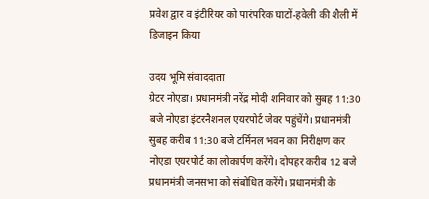प्रवेश द्वार व इंटीरियर को पारंपरिक घाटों-हवेली की शैली में डिजाइन किया

उदय भूमि संवाददाता
ग्रेटर नोएडा। प्रधानमंत्री नरेंद्र मोदी शनिवार को सुबह 11:30 बजे नोएडा इंटरनैशनल एयरपोर्ट जेवर पहुंचेंगे। प्रधानमंत्री सुबह करीब 11:30 बजे टर्मिनल भवन का निरीक्षण कर नोएडा एयरपोर्ट का लोकार्पण करेंगे। दोपहर करीब 12 बजे प्रधानमंत्री जनसभा को संबोधित करेंगे। प्रधानमंत्री के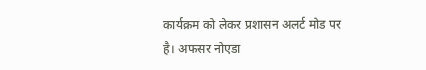कार्यक्रम को लेकर प्रशासन अलर्ट मोड पर है। अफसर नोएडा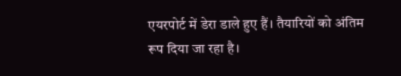एयरपोर्ट में डेरा डाले हुए हैं। तैयारियों को अंतिम रूप दिया जा रहा है।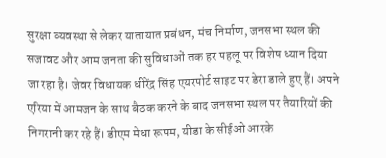सुरक्षा व्यवस्था से लेकर यातायात प्रबंधन, मंच निर्माण, जनसभा स्थल की सजावट और आम जनता की सुविधाओं तक हर पहलू पर विशेष ध्यान दिया जा रहा है। जेवर विधायक धीरेंद्र सिंह एयरपोर्ट साइट पर डेरा डाले हुए हैं। अपने एरिया में आमजन के साथ बैठक करने के बाद जनसभा स्थल पर तैयारियों की निगरानी कर रहे हैं। डीएम मेधा रूपम, यीडा के सीईओ आरके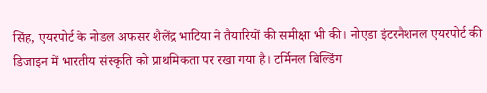सिंह, एयरपोर्ट के नोडल अफसर शैलेंद्र भाटिया ने तैयारियों की समीक्षा भी की। नोएडा इंटरनैशनल एयरपोर्ट की डिजाइन में भारतीय संस्कृति को प्राथमिकता पर रखा गया है। टर्मिनल बिल्डिंग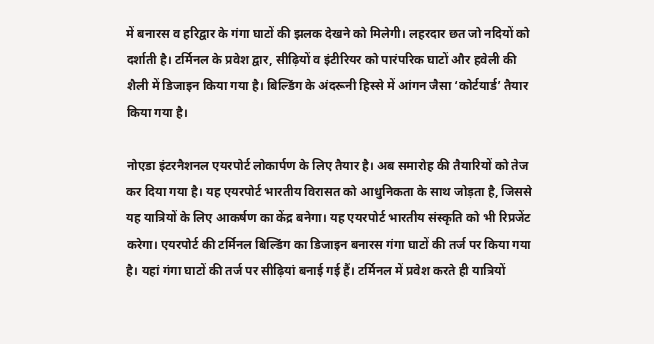में बनारस व हरिद्वार के गंगा घाटों की झलक देखने को मिलेगी। लहरदार छत जो नदियों को दर्शाती है। टर्मिनल के प्रवेश द्वार, सीढ़ियों व इंटीरियर को पारंपरिक घाटों और हवेली की शैली में डिजाइन किया गया है। बिल्डिंग के अंदरूनी हिस्से में आंगन जैसा ‘कोर्टयार्ड’ तैयार किया गया है।

नोएडा इंटरनैशनल एयरपोर्ट लोकार्पण के लिए तैयार है। अब समारोह की तैयारियों को तेज कर दिया गया है। यह एयरपोर्ट भारतीय विरासत को आधुनिकता के साथ जोड़ता है, जिससे यह यात्रियों के लिए आकर्षण का केंद्र बनेगा। यह एयरपोर्ट भारतीय संस्कृति को भी रिप्रजेंट करेगा। एयरपोर्ट की टर्मिनल बिल्डिंग का डिजाइन बनारस गंगा घाटों की तर्ज पर किया गया है। यहां गंगा घाटों की तर्ज पर सीढ़ियां बनाई गई हैं। टर्मिनल में प्रवेश करते ही यात्रियों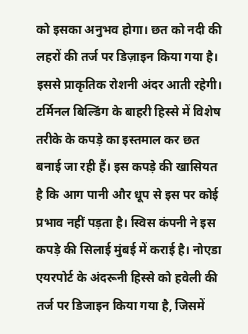को इसका अनुभव होगा। छत को नदी की लहरों की तर्ज पर डिज़ाइन किया गया है। इससे प्राकृतिक रोशनी अंदर आती रहेगी। टर्मिनल बिल्डिंग के बाहरी हिस्से में विशेष तरीके के कपड़े का इस्तमाल कर छत बनाई जा रही हैं। इस कपड़े की खासियत है कि आग पानी और धूप से इस पर कोई प्रभाव नहीं पड़ता है। स्विस कंपनी ने इस कपड़े की सिलाई मुंबई में कराई है। नोएडा एयरपोर्ट के अंदरूनी हिस्से को हवेली की तर्ज पर डिजाइन किया गया है, जिसमें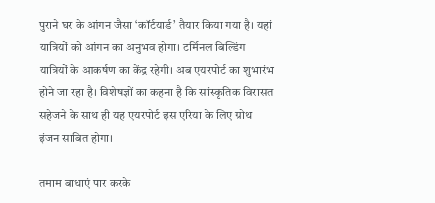पुराने घर के आंगन जैसा ‘कॉर्टयार्ड’ तैयार किया गया है। यहां यात्रियों को आंगन का अनुभव होगा। टर्मिनल बिल्डिंग यात्रियों के आकर्षण का केंद्र रहेगी। अब एयरपोर्ट का शुभारंभ होने जा रहा है। विशेषज्ञों का कहना है कि सांस्कृतिक विरासत सहेजने के साथ ही यह एयरपोर्ट इस एरिया के लिए ग्रोथ इंजन साबित होगा।

तमाम बाधाएं पार करके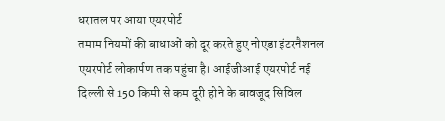धरातल पर आया एयरपोर्ट
तमाम नियमों की बाधाओं को दूर करते हुए नोएडा इंटरनैशनल एयरपोर्ट लोकार्पण तक पहुंचा है। आईजीआई एयरपोर्ट नई दिल्ली से 150 किमी से कम दूरी होने के बावजूद सिविल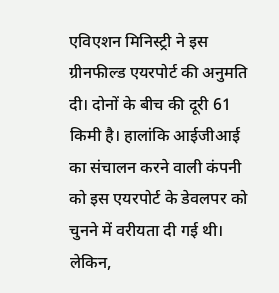एविएशन मिनिस्ट्री ने इस ग्रीनफील्ड एयरपोर्ट की अनुमति दी। दोनों के बीच की दूरी 61 किमी है। हालांकि आईजीआई का संचालन करने वाली कंपनी को इस एयरपोर्ट के डेवलपर को चुनने में वरीयता दी गई थी। लेकिन,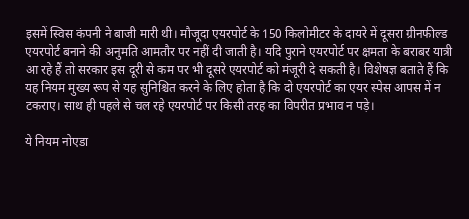इसमें स्विस कंपनी ने बाजी मारी थी। मौजूदा एयरपोर्ट के 150 किलोमीटर के दायरे में दूसरा ग्रीनफील्ड एयरपोर्ट बनाने की अनुमति आमतौर पर नहीं दी जाती है। यदि पुराने एयरपोर्ट पर क्षमता के बराबर यात्री आ रहे हैं तो सरकार इस दूरी से कम पर भी दूसरे एयरपोर्ट को मंजूरी दे सकती है। विशेषज्ञ बताते हैं कि यह नियम मुख्य रूप से यह सुनिश्चित करने के लिए होता है कि दो एयरपोर्ट का एयर स्पेस आपस में न टकराए। साथ ही पहले से चल रहे एयरपोर्ट पर किसी तरह का विपरीत प्रभाव न पड़े।

ये नियम नोएडा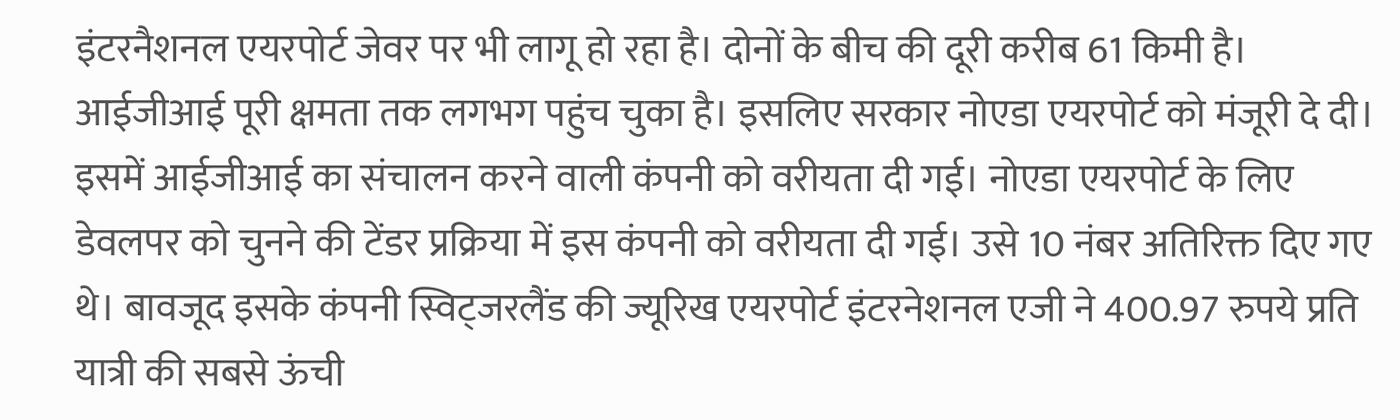इंटरनैशनल एयरपोर्ट जेवर पर भी लागू हो रहा है। दोनों के बीच की दूरी करीब 61 किमी है। आईजीआई पूरी क्षमता तक लगभग पहुंच चुका है। इसलिए सरकार नोएडा एयरपोर्ट को मंजूरी दे दी। इसमें आईजीआई का संचालन करने वाली कंपनी को वरीयता दी गई। नोएडा एयरपोर्ट के लिए डेवलपर को चुनने की टेंडर प्रक्रिया में इस कंपनी को वरीयता दी गई। उसे 10 नंबर अतिरिक्त दिए गए थे। बावजूद इसके कंपनी स्विट्जरलैंड की ज्यूरिख एयरपोर्ट इंटरनेशनल एजी ने 400.97 रुपये प्रति यात्री की सबसे ऊंची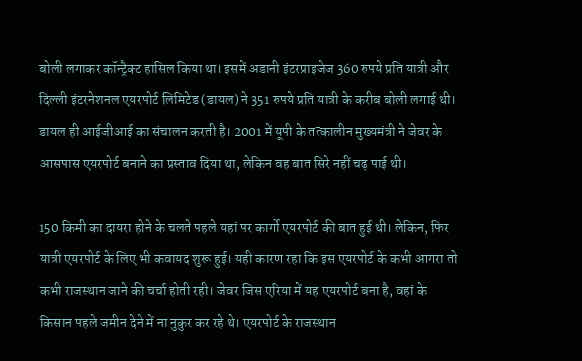बोली लगाकर कॉन्ट्रैक्ट हासिल किया था। इसमें अडानी इंटरप्राइजेज 360 रुपये प्रति यात्री और दिल्ली इंटरनेशनल एयरपोर्ट लिमिटेड (डायल) ने 351 रुपये प्रति यात्री के करीब बोली लगाई थी। डायल ही आईजीआई का संचालन करती है। 2001 में यूपी के तत्कालीन मुख्यमंत्री ने जेवर के आसपास एयरपोर्ट बनाने का प्रस्ताव दिया था, लेकिन वह बात सिरे नहीं चढ़ पाई थी।

150 किमी का दायरा होने के चलते पहले यहां पर कार्गो एयरपोर्ट की बात हुई थी। लेकिन, फिर यात्री एयरपोर्ट के लिए भी कवायद शुरू हुई। यही कारण रहा कि इस एयरपोर्ट के कभी आगरा तो कभी राजस्थान जाने की चर्चा होती रही। जेवर जिस एरिया में यह एयरपोर्ट बना है, वहां के किसान पहले जमीन देने में ना नुकुर कर रहे थे। एयरपोर्ट के राजस्थान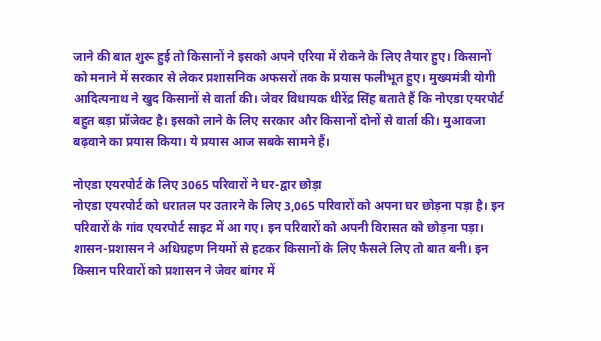जाने की बात शुरू हुई तो किसानों ने इसको अपने एरिया में रोकने के लिए तैयार हुए। किसानों को मनाने में सरकार से लेकर प्रशासनिक अफसरों तक के प्रयास फलीभूत हुए। मुख्यमंत्री योगी आदित्यनाथ ने खुद किसानों से वार्ता की। जेवर विधायक धीरेंद्र सिंह बताते हैं कि नोएडा एयरपोर्ट बहुत बड़ा प्रॉजेक्ट है। इसको लाने के लिए सरकार और किसानों दोनों से वार्ता की। मुआवजा बढ़वाने का प्रयास किया। ये प्रयास आज सबके सामने हैं।

नोएडा एयरपोर्ट के लिए 3065 परिवारों ने घर-द्वार छोड़ा
नोएडा एयरपोर्ट को धरातल पर उतारने के लिए 3,065 परिवारों को अपना घर छोड़ना पड़ा है। इन परिवारों के गांव एयरपोर्ट साइट में आ गए। इन परिवारों को अपनी विरासत को छोड़ना पड़ा। शासन-प्रशासन ने अधिग्रहण नियमों से हटकर किसानों के लिए फैसले लिए तो बात बनी। इन किसान परिवारों को प्रशासन ने जेवर बांगर में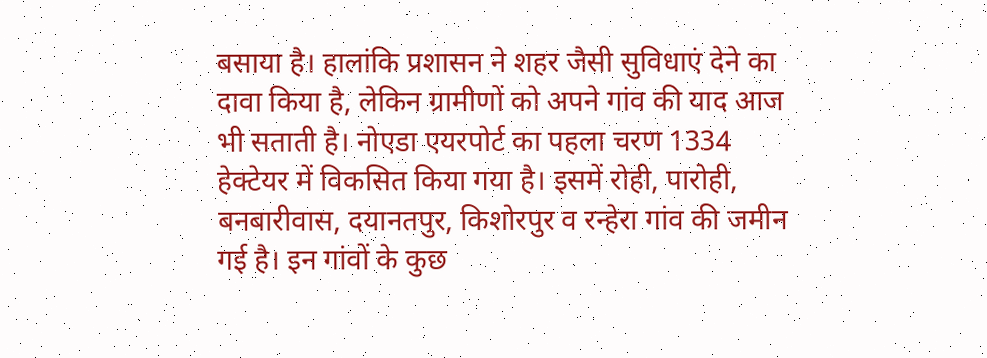बसाया है। हालांकि प्रशासन ने शहर जैसी सुविधाएं देने का दावा किया है, लेकिन ग्रामीणों को अपने गांव की याद आज भी सताती है। नोएडा एयरपोर्ट का पहला चरण 1334 हेक्टेयर में विकसित किया गया है। इसमें रोही, पारोही, बनबारीवास, दयानतपुर, किशोरपुर व रन्हेरा गांव की जमीन गई है। इन गांवों के कुछ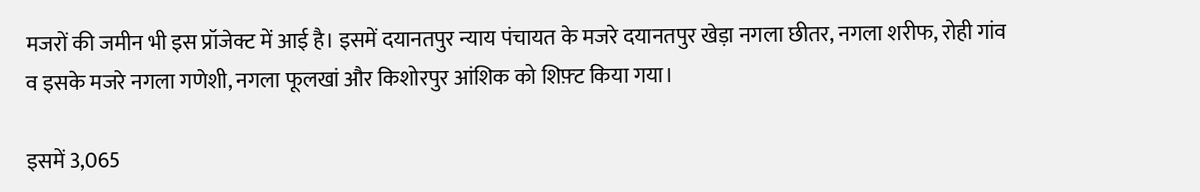मजरों की जमीन भी इस प्रॉजेक्ट में आई है। इसमें दयानतपुर न्याय पंचायत के मजरे दयानतपुर खेड़ा नगला छीतर, नगला शरीफ, रोही गांव व इसके मजरे नगला गणेशी, नगला फूलखां और किशोरपुर आंशिक को शिफ़्ट किया गया।

इसमें 3,065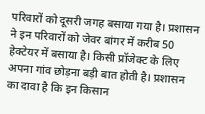परिवारों को दूसरी जगह बसाया गया है। प्रशासन ने इन परिवारों को जेवर बांगर में करीब 50 हेक्टेयर में बसाया है। किसी प्रॉजेक्ट के लिए अपना गांव छोड़ना बड़ी बात होती है। प्रशासन का दावा है कि इन किसान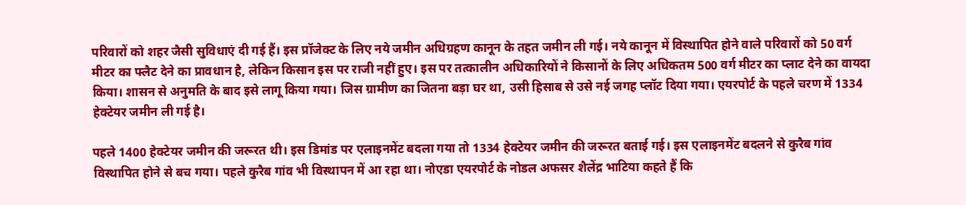परिवारों को शहर जैसी सुविधाएं दी गई हैं। इस प्रॉजेक्ट के लिए नये जमीन अधिग्रहण कानून के तहत जमीन ली गई। नये कानून में विस्थापित होने वाले परिवारों को 50 वर्ग मीटर का फ्लैट देने का प्रावधान है, लेकिन किसान इस पर राजी नहीं हुए। इस पर तत्कालीन अधिकारियों ने किसानों के लिए अधिकतम 500 वर्ग मीटर का प्लाट देने का वायदा किया। शासन से अनुमति के बाद इसे लागू किया गया। जिस ग्रामीण का जितना बड़ा घर था, उसी हिसाब से उसे नई जगह प्लॉट दिया गया। एयरपोर्ट के पहले चरण में 1334 हेक्टेयर जमीन ली गई है।

पहले 1400 हेक्टेयर जमीन की जरूरत थी। इस डिमांड पर एलाइनमेंट बदला गया तो 1334 हेक्टेयर जमीन की जरूरत बताई गई। इस एलाइनमेंट बदलने से कुरैब गांव विस्थापित होने से बच गया। पहले कुरैब गांव भी विस्थापन में आ रहा था। नोएडा एयरपोर्ट के नोडल अफसर शैलेंद्र भाटिया कहते हैं कि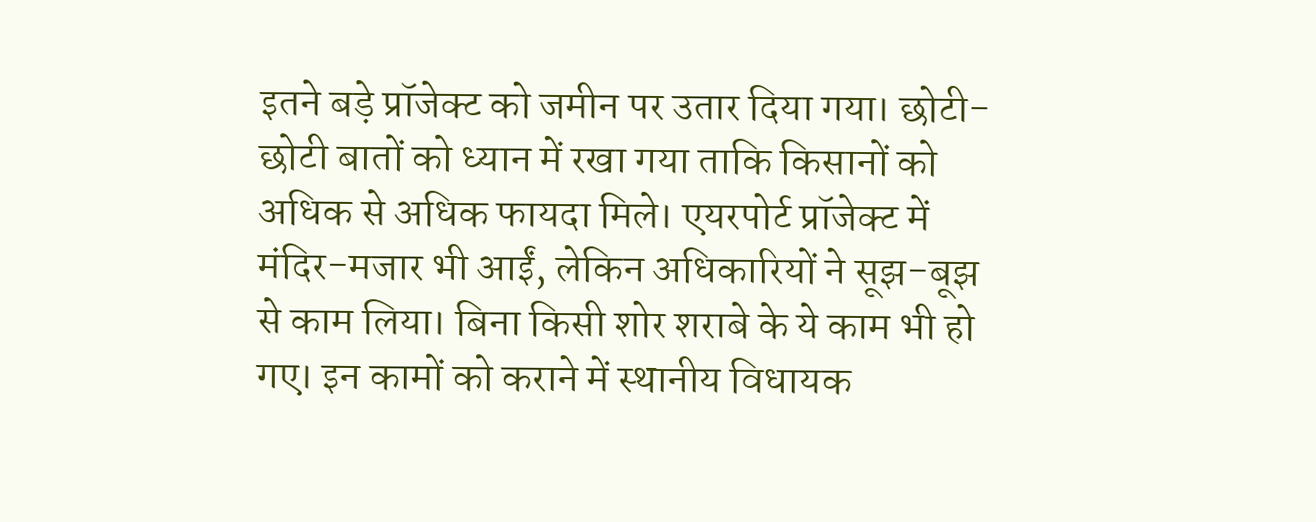इतने बड़े प्रॉजेक्ट को जमीन पर उतार दिया गया। छोटी-छोटी बातों को ध्यान में रखा गया ताकि किसानों को अधिक से अधिक फायदा मिले। एयरपोर्ट प्रॉजेक्ट में मंदिर-मजार भी आईं, लेकिन अधिकारियों ने सूझ-बूझ से काम लिया। बिना किसी शोर शराबे के ये काम भी हो गए। इन कामों को कराने में स्थानीय विधायक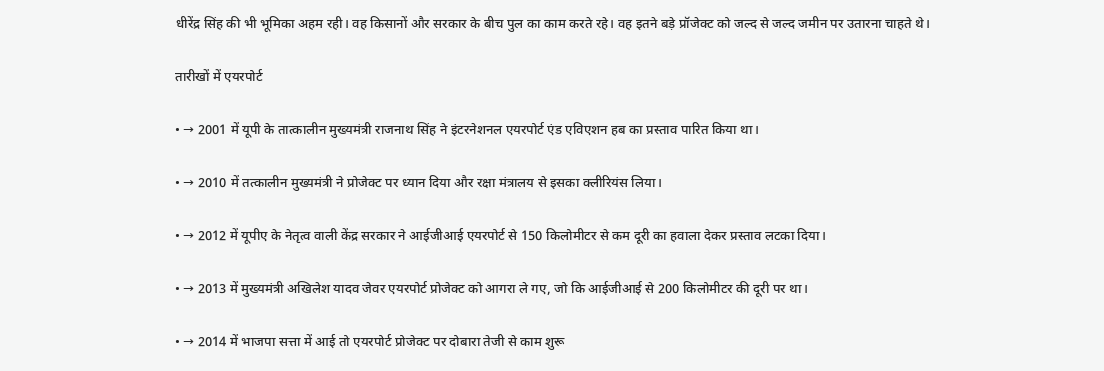धीरेंद्र सिंह की भी भूमिका अहम रही। वह किसानों और सरकार के बीच पुल का काम करते रहे। वह इतने बड़े प्रॉजेक्ट को जल्द से जल्द जमीन पर उतारना चाहते थे।

तारीखों में एयरपोर्ट

• → 2001 में यूपी के तात्कालीन मुख्यमंत्री राजनाथ सिंह ने इंटरनेशनल एयरपोर्ट एंड एविएशन हब का प्रस्ताव पारित किया था।

• → 2010 में तत्कालीन मुख्यमंत्री ने प्रोजेक्ट पर ध्यान दिया और रक्षा मंत्रालय से इसका क्लीरियंस लिया।

• → 2012 में यूपीए के नेतृत्व वाली केंद्र सरकार ने आईजीआई एयरपोर्ट से 150 किलोमीटर से कम दूरी का हवाला देकर प्रस्ताव लटका दिया।

• → 2013 में मुख्यमंत्री अखिलेश यादव जेवर एयरपोर्ट प्रोजेक्ट को आगरा ले गए, जो कि आईजीआई से 200 किलोमीटर की दूरी पर था।

• → 2014 में भाजपा सत्ता में आई तो एयरपोर्ट प्रोजेक्ट पर दोबारा तेजी से काम शुरू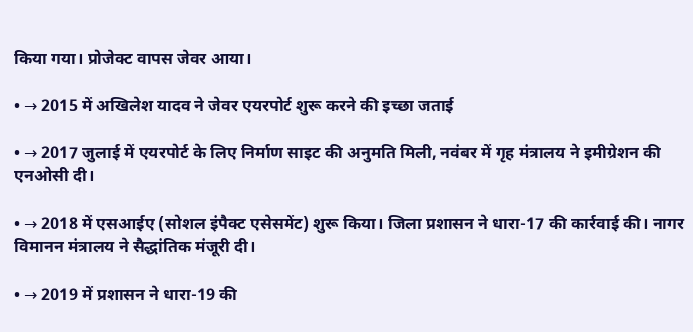किया गया। प्रोजेक्ट वापस जेवर आया।

• → 2015 में अखिलेश यादव ने जेवर एयरपोर्ट शुरू करने की इच्छा जताई

• → 2017 जुलाई में एयरपोर्ट के लिए निर्माण साइट की अनुमति मिली, नवंबर में गृह मंत्रालय ने इमीग्रेशन की एनओसी दी।

• → 2018 में एसआईए (सोशल इंपैक्ट एसेसमेंट) शुरू किया। जिला प्रशासन ने धारा-17 की कार्रवाई की। नागर विमानन मंत्रालय ने सैद्धांतिक मंजूरी दी।

• → 2019 में प्रशासन ने धारा-19 की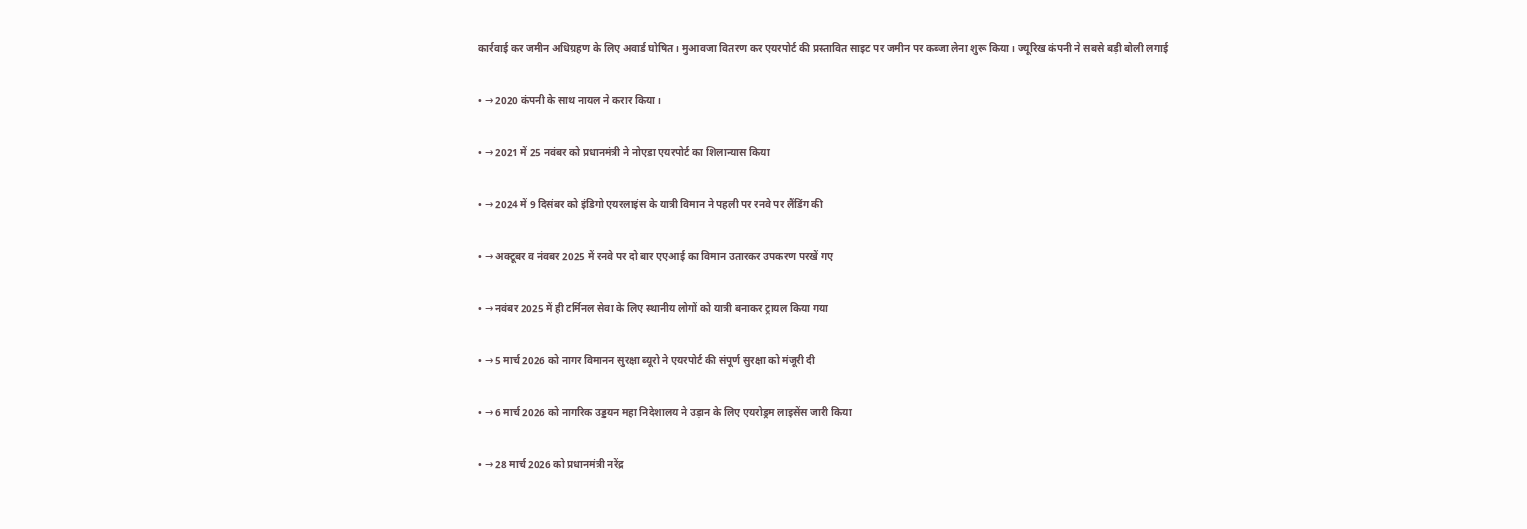कार्रवाई कर जमीन अधिग्रहण के लिए अवार्ड घोषित। मुआवजा वितरण कर एयरपोर्ट की प्रस्तावित साइट पर जमीन पर कब्जा लेना शुरू किया। ज्यूरिख कंपनी ने सबसे बड़ी बोली लगाई

• → 2020 कंपनी के साथ नायल ने करार किया।

• → 2021 में 25 नवंबर को प्रधानमंत्री ने नोएडा एयरपोर्ट का शिलान्यास किया

• → 2024 में 9 दिसंबर को इंडिगो एयरलाइंस के यात्री विमान ने पहली पर रनवे पर लैंडिंग की

• → अक्टूबर व नंवबर 2025 में रनवे पर दो बार एएआई का विमान उतारकर उपकरण परखें गए

• → नवंबर 2025 में ही टर्मिनल सेवा के लिए स्थानीय लोगों को यात्री बनाकर ट्रायल किया गया

• → 5 मार्च 2026 को नागर विमानन सुरक्षा ब्यूरो ने एयरपोर्ट की संपूर्ण सुरक्षा को मंजूरी दी

• → 6 मार्च 2026 को नागरिक उड्डयन महा निदेशालय ने उड़ान के लिए एयरोड्रम लाइसेंस जारी किया

• → 28 मार्च 2026 को प्रधानमंत्री नरेंद्र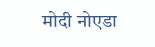मोदी नोएडा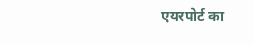एयरपोर्ट का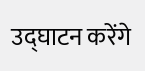उद्घाटन करेंगे